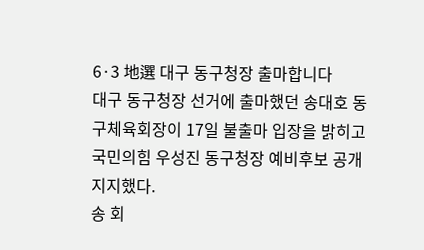6·3 地選 대구 동구청장 출마합니다
대구 동구청장 선거에 출마했던 송대호 동구체육회장이 17일 불출마 입장을 밝히고 국민의힘 우성진 동구청장 예비후보 공개 지지했다.
송 회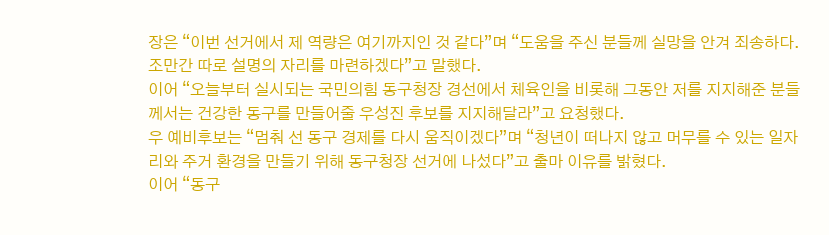장은 “이번 선거에서 제 역량은 여기까지인 것 같다”며 “도움을 주신 분들께 실망을 안겨 죄송하다. 조만간 따로 설명의 자리를 마련하겠다”고 말했다.
이어 “오늘부터 실시되는 국민의힘 동구청장 경선에서 체육인을 비롯해 그동안 저를 지지해준 분들께서는 건강한 동구를 만들어줄 우성진 후보를 지지해달라”고 요청했다.
우 예비후보는 “멈춰 선 동구 경제를 다시 움직이겠다”며 “청년이 떠나지 않고 머무를 수 있는 일자리와 주거 환경을 만들기 위해 동구청장 선거에 나섰다”고 출마 이유를 밝혔다.
이어 “동구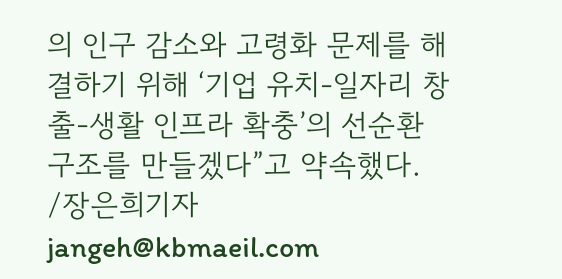의 인구 감소와 고령화 문제를 해결하기 위해 ‘기업 유치-일자리 창출-생활 인프라 확충’의 선순환 구조를 만들겠다”고 약속했다.
/장은희기자 jangeh@kbmaeil.com